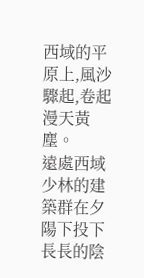西域的平原上,風沙驟起,卷起漫天黃塵。
遠處西域少林的建築群在夕陽下投下長長的陰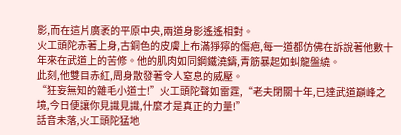影,而在這片廣袤的平原中央,兩道身影遙遙相對。
火工頭陀赤著上身,古銅色的皮膚上布滿猙獰的傷疤,每一道都仿佛在訴說著他數十年來在武道上的苦修。他的肌肉如同鋼鐵澆鑄,青筋暴起如虯龍盤繞。
此刻,他雙目赤紅,周身散發著令人窒息的威壓。
“狂妄無知的雜毛小道士!”火工頭陀聲如雷霆,“老夫閉關十年,已達武道巔峰之境,今日便讓你見識見識,什麼才是真正的力量!”
話音未落,火工頭陀猛地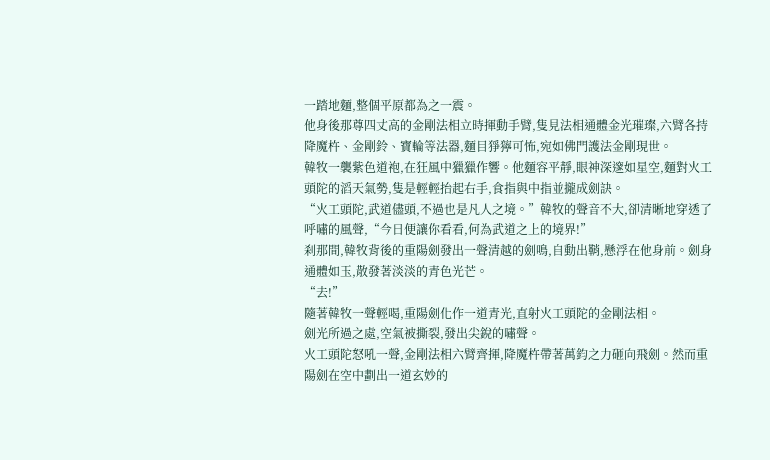一踏地麵,整個平原都為之一震。
他身後那尊四丈高的金剛法相立時揮動手臂,隻見法相通體金光璀璨,六臂各持降魔杵、金剛鈴、寶輪等法器,麵目猙獰可怖,宛如佛門護法金剛現世。
韓牧一襲紫色道袍,在狂風中獵獵作響。他麵容平靜,眼神深邃如星空,麵對火工頭陀的滔天氣勢,隻是輕輕抬起右手,食指與中指並攏成劍訣。
“火工頭陀,武道儘頭,不過也是凡人之境。”韓牧的聲音不大,卻清晰地穿透了呼嘯的風聲,“今日便讓你看看,何為武道之上的境界!”
刹那間,韓牧背後的重陽劍發出一聲清越的劍鳴,自動出鞘,懸浮在他身前。劍身通體如玉,散發著淡淡的青色光芒。
“去!”
隨著韓牧一聲輕喝,重陽劍化作一道青光,直射火工頭陀的金剛法相。
劍光所過之處,空氣被撕裂,發出尖銳的嘯聲。
火工頭陀怒吼一聲,金剛法相六臂齊揮,降魔杵帶著萬鈞之力砸向飛劍。然而重陽劍在空中劃出一道玄妙的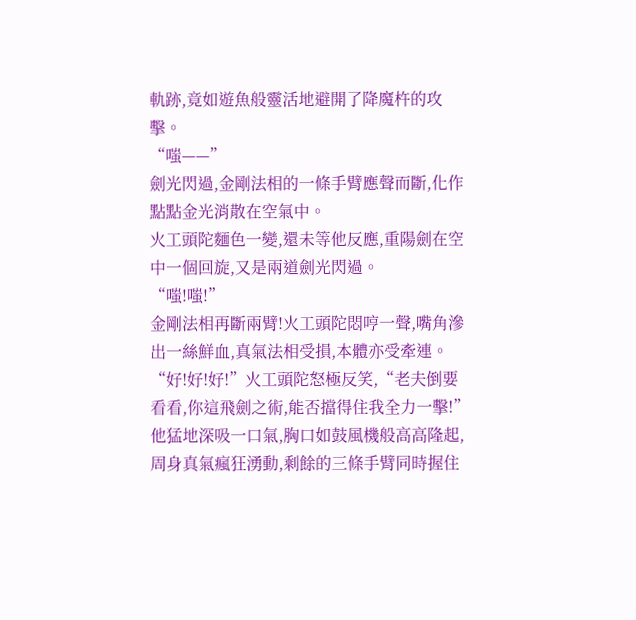軌跡,竟如遊魚般靈活地避開了降魔杵的攻擊。
“嗤——”
劍光閃過,金剛法相的一條手臂應聲而斷,化作點點金光消散在空氣中。
火工頭陀麵色一變,還未等他反應,重陽劍在空中一個回旋,又是兩道劍光閃過。
“嗤!嗤!”
金剛法相再斷兩臂!火工頭陀悶哼一聲,嘴角滲出一絲鮮血,真氣法相受損,本體亦受牽連。
“好!好!好!”火工頭陀怒極反笑,“老夫倒要看看,你這飛劍之術,能否擋得住我全力一擊!”
他猛地深吸一口氣,胸口如鼓風機般高高隆起,周身真氣瘋狂湧動,剩餘的三條手臂同時握住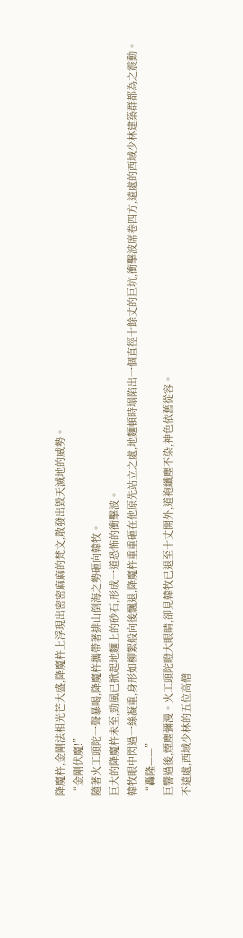降魔杵,金剛法相光芒大盛,降魔杵上浮現出密密麻麻的梵文,散發出毀天滅地的威勢。
“金剛伏魔!”
隨著火工頭陀一聲暴喝,降魔杵攜帶著排山倒海之勢砸向韓牧。
巨大的降魔杵未至,勁風已掀起地麵上的砂石,形成一道恐怖的衝擊波。
韓牧眼中閃過一絲凝重,身形如柳絮般向後飄退,降魔杵重重砸在他原先站立之處,地麵頓時塌陷出一個直徑十餘丈的巨坑,衝擊波席卷四方,遠處的西域少林建築群都為之震動。
“轟隆——”
巨響過後,煙塵彌漫。火工頭陀瞪大眼睛,卻見韓牧已退至十丈開外,道袍纖塵不染,神色依舊從容。
不遠處,西域少林的五位高僧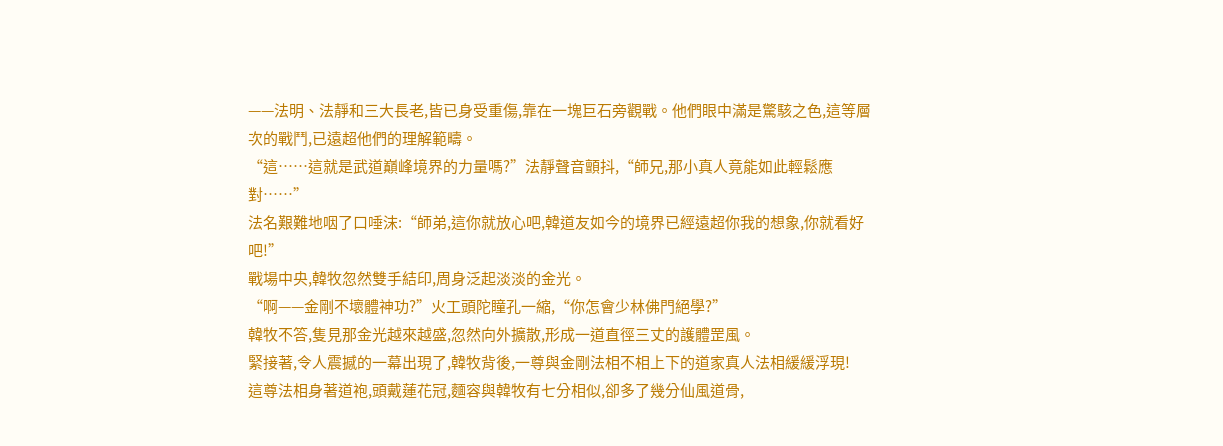——法明、法靜和三大長老,皆已身受重傷,靠在一塊巨石旁觀戰。他們眼中滿是驚駭之色,這等層次的戰鬥,已遠超他們的理解範疇。
“這……這就是武道巔峰境界的力量嗎?”法靜聲音顫抖,“師兄,那小真人竟能如此輕鬆應對……”
法名艱難地咽了口唾沫:“師弟,這你就放心吧,韓道友如今的境界已經遠超你我的想象,你就看好吧!”
戰場中央,韓牧忽然雙手結印,周身泛起淡淡的金光。
“啊——金剛不壞體神功?”火工頭陀瞳孔一縮,“你怎會少林佛門絕學?”
韓牧不答,隻見那金光越來越盛,忽然向外擴散,形成一道直徑三丈的護體罡風。
緊接著,令人震撼的一幕出現了,韓牧背後,一尊與金剛法相不相上下的道家真人法相緩緩浮現!
這尊法相身著道袍,頭戴蓮花冠,麵容與韓牧有七分相似,卻多了幾分仙風道骨,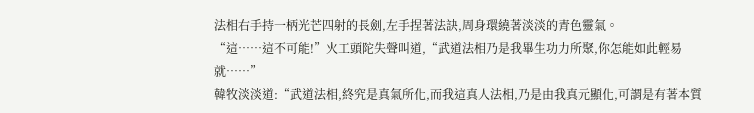法相右手持一柄光芒四射的長劍,左手捏著法訣,周身環繞著淡淡的青色靈氣。
“這……這不可能!”火工頭陀失聲叫道,“武道法相乃是我畢生功力所聚,你怎能如此輕易就……”
韓牧淡淡道:“武道法相,終究是真氣所化,而我這真人法相,乃是由我真元顯化,可謂是有著本質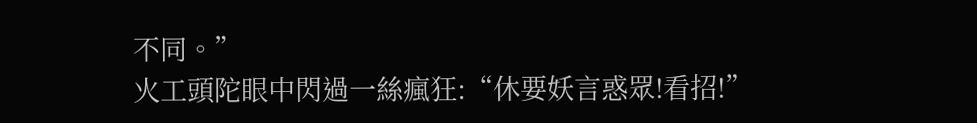不同。”
火工頭陀眼中閃過一絲瘋狂:“休要妖言惑眾!看招!”